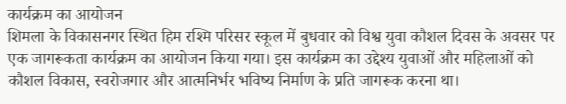कार्यक्रम का आयोजन
शिमला के विकासनगर स्थित हिम रश्मि परिसर स्कूल में बुधवार को विश्व युवा कौशल दिवस के अवसर पर एक जागरूकता कार्यक्रम का आयोजन किया गया। इस कार्यक्रम का उद्देश्य युवाओं और महिलाओं को कौशल विकास, स्वरोजगार और आत्मनिर्भर भविष्य निर्माण के प्रति जागरूक करना था।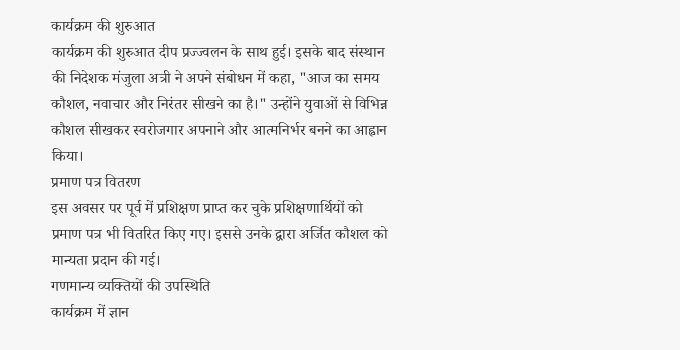कार्यक्रम की शुरुआत
कार्यक्रम की शुरुआत दीप प्रज्ज्वलन के साथ हुई। इसके बाद संस्थान की निदेशक मंजुला अत्री ने अपने संबोधन में कहा, "आज का समय कौशल, नवाचार और निरंतर सीखने का है।" उन्होंने युवाओं से विभिन्न कौशल सीखकर स्वरोजगार अपनाने और आत्मनिर्भर बनने का आह्वान किया।
प्रमाण पत्र वितरण
इस अवसर पर पूर्व में प्रशिक्षण प्राप्त कर चुके प्रशिक्षणार्थियों को प्रमाण पत्र भी वितरित किए गए। इससे उनके द्वारा अर्जित कौशल को मान्यता प्रदान की गई।
गणमान्य व्यक्तियों की उपस्थिति
कार्यक्रम में ज्ञान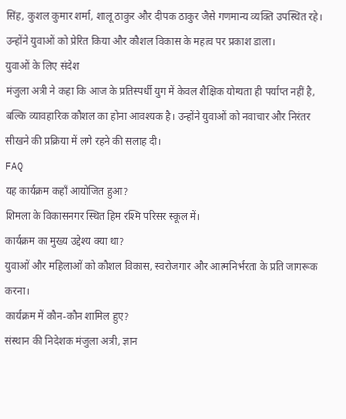सिंह, कुशल कुमार शर्मा, शालू ठाकुर और दीपक ठाकुर जैसे गणमान्य व्यक्ति उपस्थित रहे। उन्होंने युवाओं को प्रेरित किया और कौशल विकास के महत्व पर प्रकाश डाला।
युवाओं के लिए संदेश
मंजुला अत्री ने कहा कि आज के प्रतिस्पर्धी युग में केवल शैक्षिक योग्यता ही पर्याप्त नहीं है, बल्कि व्यावहारिक कौशल का होना आवश्यक है। उन्होंने युवाओं को नवाचार और निरंतर सीखने की प्रक्रिया में लगे रहने की सलाह दी।
FAQ
यह कार्यक्रम कहाँ आयोजित हुआ?
शिमला के विकासनगर स्थित हिम रश्मि परिसर स्कूल में।
कार्यक्रम का मुख्य उद्देश्य क्या था?
युवाओं और महिलाओं को कौशल विकास, स्वरोजगार और आत्मनिर्भरता के प्रति जागरूक करना।
कार्यक्रम में कौन-कौन शामिल हुए?
संस्थान की निदेशक मंजुला अत्री, ज्ञान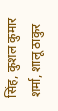सिंह, कुशल कुमार शर्मा, शालू ठाकुर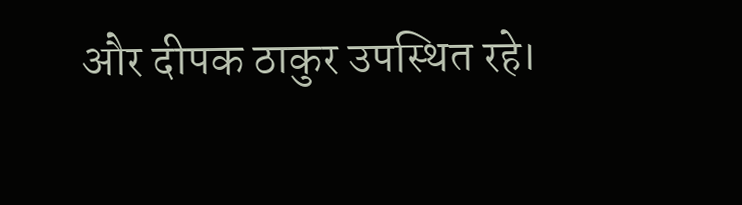और दीपक ठाकुर उपस्थित रहे।